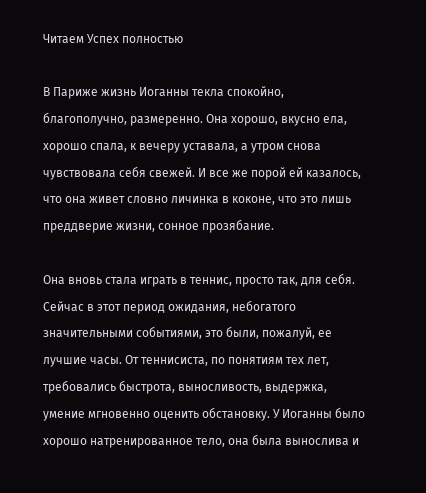Читаем Успех полностью

В Париже жизнь Иоганны текла спокойно, благополучно, размеренно. Она хорошо, вкусно ела, хорошо спала, к вечеру уставала, а утром снова чувствовала себя свежей. И все же порой ей казалось, что она живет словно личинка в коконе, что это лишь преддверие жизни, сонное прозябание.

Она вновь стала играть в теннис, просто так, для себя. Сейчас в этот период ожидания, небогатого значительными событиями, это были, пожалуй, ее лучшие часы. От теннисиста, по понятиям тех лет, требовались быстрота, выносливость, выдержка, умение мгновенно оценить обстановку. У Иоганны было хорошо натренированное тело, она была вынослива и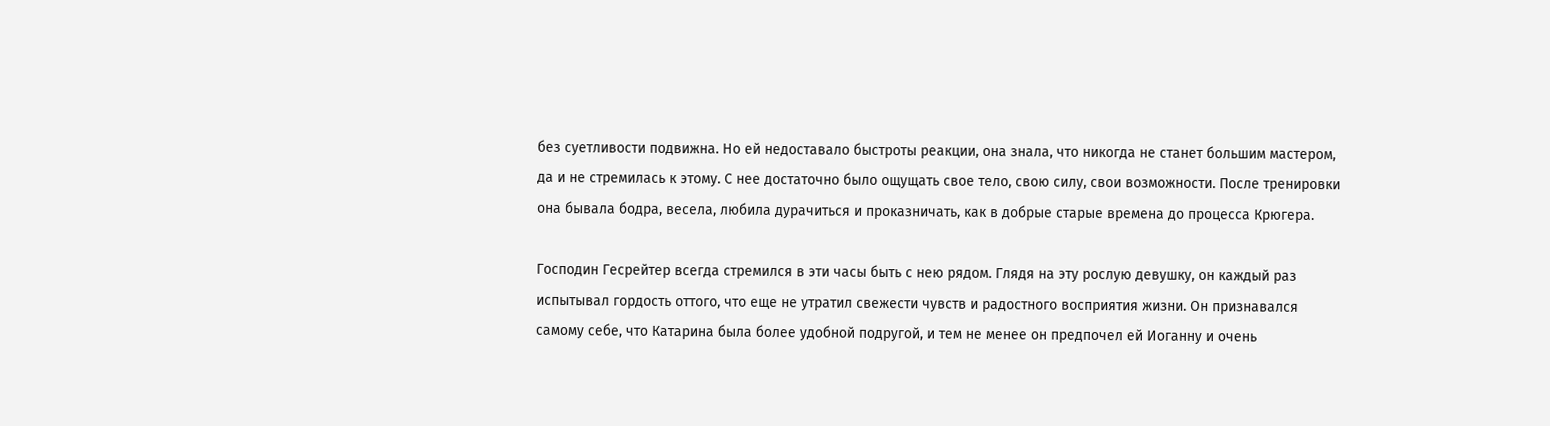без суетливости подвижна. Но ей недоставало быстроты реакции, она знала, что никогда не станет большим мастером, да и не стремилась к этому. С нее достаточно было ощущать свое тело, свою силу, свои возможности. После тренировки она бывала бодра, весела, любила дурачиться и проказничать, как в добрые старые времена до процесса Крюгера.

Господин Гесрейтер всегда стремился в эти часы быть с нею рядом. Глядя на эту рослую девушку, он каждый раз испытывал гордость оттого, что еще не утратил свежести чувств и радостного восприятия жизни. Он признавался самому себе, что Катарина была более удобной подругой, и тем не менее он предпочел ей Иоганну и очень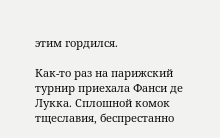этим гордился.

Как-то раз на парижский турнир приехала Фанси де Лукка. Сплошной комок тщеславия, беспрестанно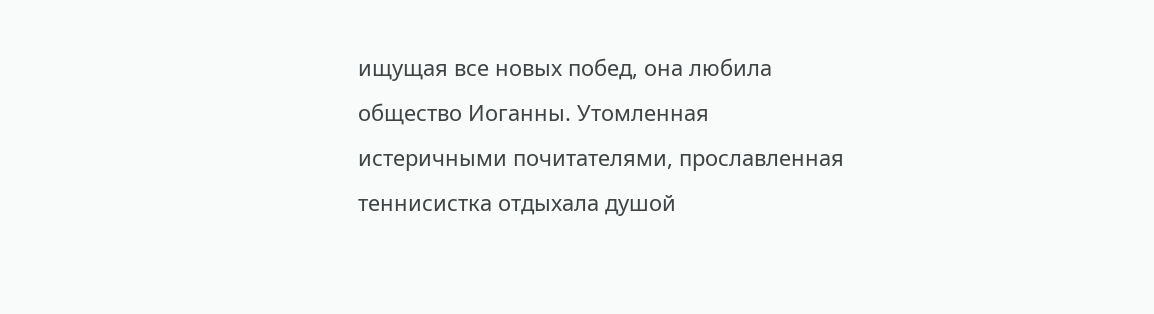ищущая все новых побед, она любила общество Иоганны. Утомленная истеричными почитателями, прославленная теннисистка отдыхала душой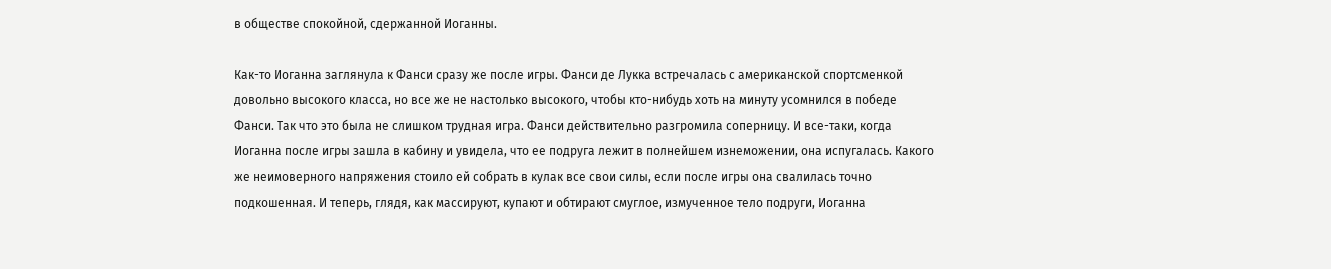в обществе спокойной, сдержанной Иоганны.

Как-то Иоганна заглянула к Фанси сразу же после игры. Фанси де Лукка встречалась с американской спортсменкой довольно высокого класса, но все же не настолько высокого, чтобы кто-нибудь хоть на минуту усомнился в победе Фанси. Так что это была не слишком трудная игра. Фанси действительно разгромила соперницу. И все-таки, когда Иоганна после игры зашла в кабину и увидела, что ее подруга лежит в полнейшем изнеможении, она испугалась. Какого же неимоверного напряжения стоило ей собрать в кулак все свои силы, если после игры она свалилась точно подкошенная. И теперь, глядя, как массируют, купают и обтирают смуглое, измученное тело подруги, Иоганна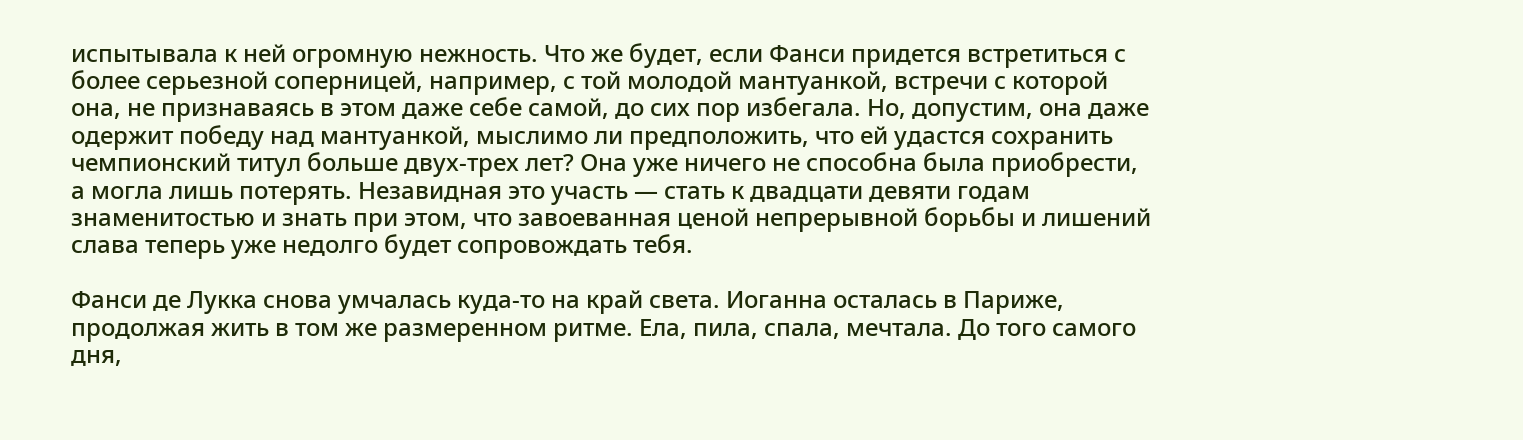испытывала к ней огромную нежность. Что же будет, если Фанси придется встретиться с более серьезной соперницей, например, с той молодой мантуанкой, встречи с которой она, не признаваясь в этом даже себе самой, до сих пор избегала. Но, допустим, она даже одержит победу над мантуанкой, мыслимо ли предположить, что ей удастся сохранить чемпионский титул больше двух-трех лет? Она уже ничего не способна была приобрести, а могла лишь потерять. Незавидная это участь — стать к двадцати девяти годам знаменитостью и знать при этом, что завоеванная ценой непрерывной борьбы и лишений слава теперь уже недолго будет сопровождать тебя.

Фанси де Лукка снова умчалась куда-то на край света. Иоганна осталась в Париже, продолжая жить в том же размеренном ритме. Ела, пила, спала, мечтала. До того самого дня,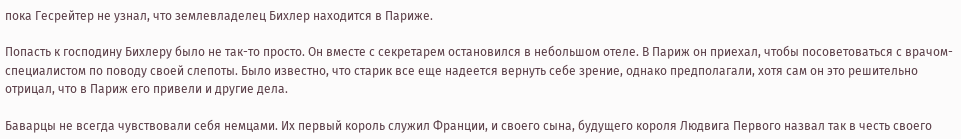пока Гесрейтер не узнал, что землевладелец Бихлер находится в Париже.

Попасть к господину Бихлеру было не так-то просто. Он вместе с секретарем остановился в небольшом отеле. В Париж он приехал, чтобы посоветоваться с врачом-специалистом по поводу своей слепоты. Было известно, что старик все еще надеется вернуть себе зрение, однако предполагали, хотя сам он это решительно отрицал, что в Париж его привели и другие дела.

Баварцы не всегда чувствовали себя немцами. Их первый король служил Франции, и своего сына, будущего короля Людвига Первого назвал так в честь своего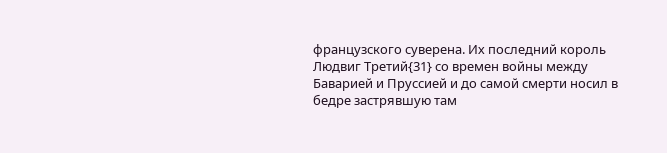французского суверена. Их последний король Людвиг Третий{31} со времен войны между Баварией и Пруссией и до самой смерти носил в бедре застрявшую там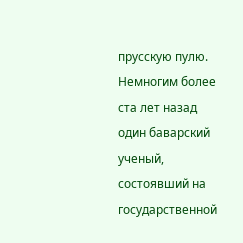прусскую пулю. Немногим более ста лет назад один баварский ученый, состоявший на государственной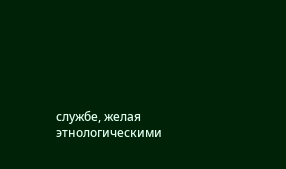службе, желая этнологическими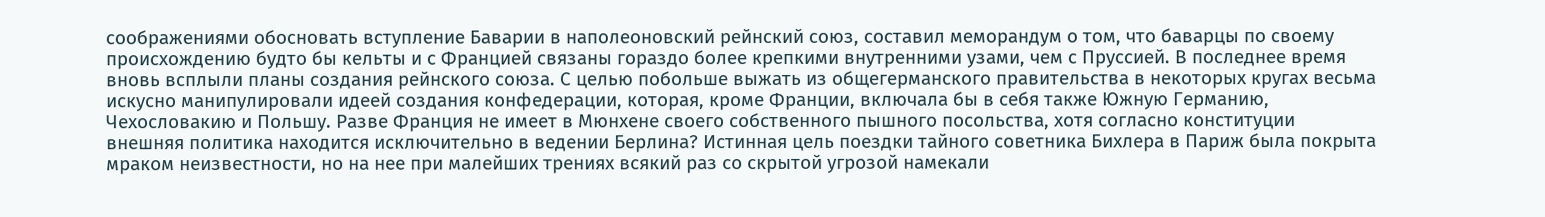соображениями обосновать вступление Баварии в наполеоновский рейнский союз, составил меморандум о том, что баварцы по своему происхождению будто бы кельты и с Францией связаны гораздо более крепкими внутренними узами, чем с Пруссией. В последнее время вновь всплыли планы создания рейнского союза. С целью побольше выжать из общегерманского правительства в некоторых кругах весьма искусно манипулировали идеей создания конфедерации, которая, кроме Франции, включала бы в себя также Южную Германию, Чехословакию и Польшу. Разве Франция не имеет в Мюнхене своего собственного пышного посольства, хотя согласно конституции внешняя политика находится исключительно в ведении Берлина? Истинная цель поездки тайного советника Бихлера в Париж была покрыта мраком неизвестности, но на нее при малейших трениях всякий раз со скрытой угрозой намекали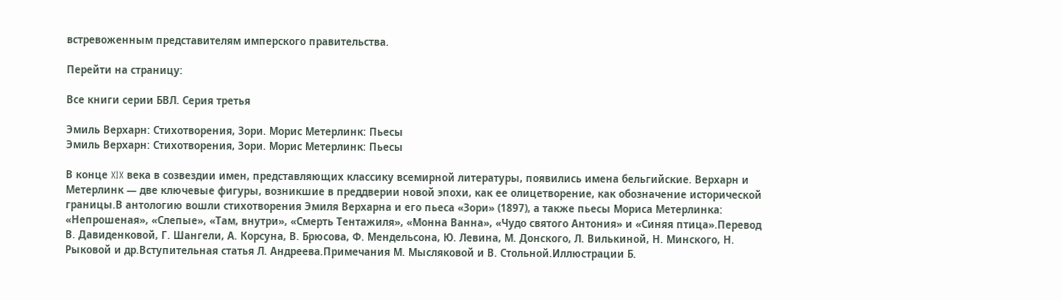встревоженным представителям имперского правительства.

Перейти на страницу:

Все книги серии БВЛ. Серия третья

Эмиль Верхарн: Стихотворения, Зори. Морис Метерлинк: Пьесы
Эмиль Верхарн: Стихотворения, Зори. Морис Метерлинк: Пьесы

В конце XIX века в созвездии имен, представляющих классику всемирной литературы, появились имена бельгийские. Верхарн и Метерлинк — две ключевые фигуры, возникшие в преддверии новой эпохи, как ее олицетворение, как обозначение исторической границы.В антологию вошли стихотворения Эмиля Верхарна и его пьеса «Зори» (1897), а также пьесы Мориса Метерлинка: «Непрошеная», «Слепые», «Там, внутри», «Смерть Тентажиля», «Монна Ванна», «Чудо святого Антония» и «Синяя птица».Перевод В. Давиденковой, Г. Шангели, А. Корсуна, В. Брюсова, Ф. Мендельсона, Ю. Левина, М. Донского, Л. Вилькиной, Н. Минского, Н. Рыковой и др.Вступительная статья Л. Андреева.Примечания М. Мысляковой и В. Стольной.Иллюстрации Б.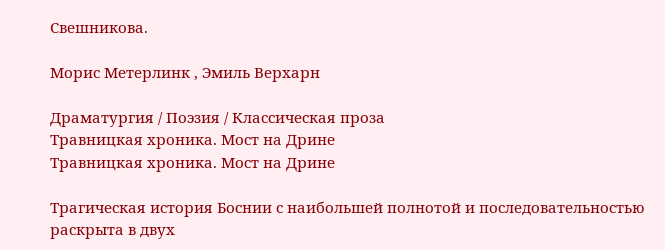Свешникова.

Морис Метерлинк , Эмиль Верхарн

Драматургия / Поэзия / Классическая проза
Травницкая хроника. Мост на Дрине
Травницкая хроника. Мост на Дрине

Трагическая история Боснии с наибольшей полнотой и последовательностью раскрыта в двух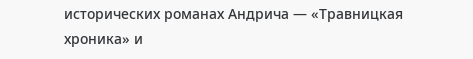исторических романах Андрича — «Травницкая хроника» и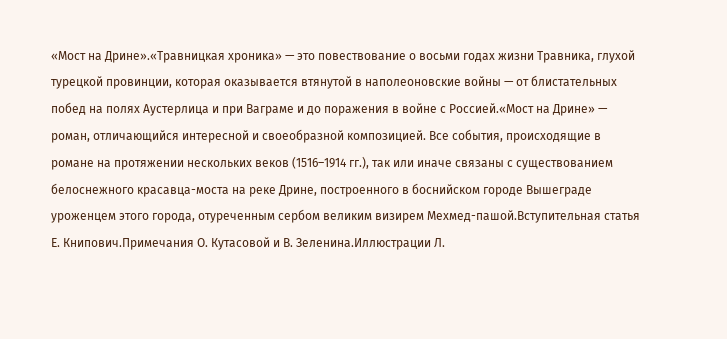«Мост на Дрине».«Травницкая хроника» — это повествование о восьми годах жизни Травника, глухой турецкой провинции, которая оказывается втянутой в наполеоновские войны — от блистательных побед на полях Аустерлица и при Ваграме и до поражения в войне с Россией.«Мост на Дрине» — роман, отличающийся интересной и своеобразной композицией. Все события, происходящие в романе на протяжении нескольких веков (1516–1914 гг.), так или иначе связаны с существованием белоснежного красавца-моста на реке Дрине, построенного в боснийском городе Вышеграде уроженцем этого города, отуреченным сербом великим визирем Мехмед-пашой.Вступительная статья Е. Книпович.Примечания О. Кутасовой и В. Зеленина.Иллюстрации Л.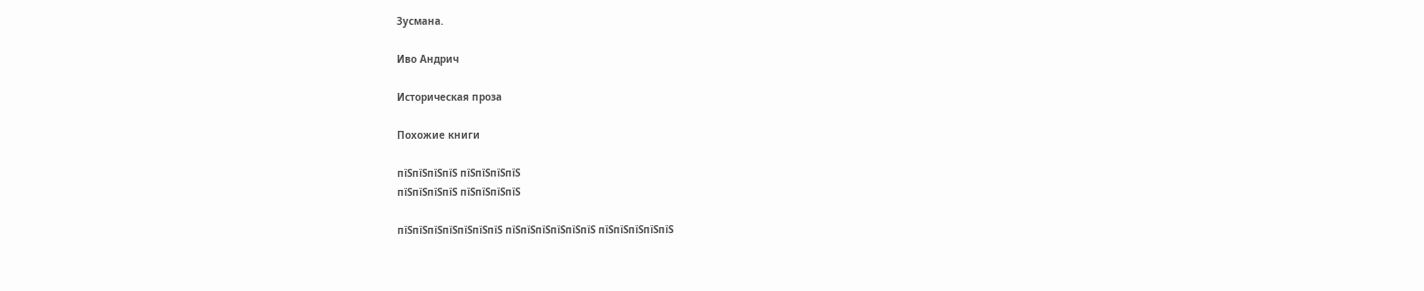Зусмана.

Иво Андрич

Историческая проза

Похожие книги

пїЅпїЅпїЅпїЅ пїЅпїЅпїЅпїЅ
пїЅпїЅпїЅпїЅ пїЅпїЅпїЅпїЅ

пїЅпїЅпїЅпїЅпїЅпїЅпїЅ пїЅпїЅпїЅпїЅпїЅпїЅ пїЅпїЅпїЅпїЅпїЅ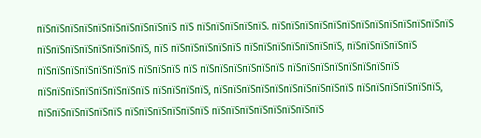пїЅпїЅпїЅпїЅпїЅпїЅпїЅпїЅпїЅпїЅ пїЅ пїЅпїЅпїЅпїЅпїЅ. пїЅпїЅпїЅпїЅпїЅпїЅпїЅпїЅпїЅпїЅпїЅпїЅпїЅ пїЅпїЅпїЅпїЅпїЅпїЅпїЅпїЅ, пїЅ пїЅпїЅпїЅпїЅпїЅ пїЅпїЅпїЅпїЅпїЅпїЅпїЅ, пїЅпїЅпїЅпїЅпїЅ пїЅпїЅпїЅпїЅпїЅпїЅпїЅ пїЅпїЅпїЅ пїЅ пїЅпїЅпїЅпїЅпїЅпїЅ пїЅпїЅпїЅпїЅпїЅпїЅпїЅпїЅ пїЅпїЅпїЅпїЅпїЅпїЅпїЅпїЅ пїЅпїЅпїЅпїЅ, пїЅпїЅпїЅпїЅпїЅпїЅпїЅпїЅпїЅпїЅ пїЅпїЅпїЅпїЅпїЅпїЅ, пїЅпїЅпїЅпїЅпїЅпїЅ пїЅпїЅпїЅпїЅпїЅпїЅ пїЅпїЅпїЅпїЅпїЅпїЅпїЅпїЅ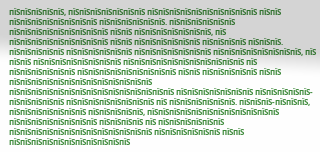пїЅпїЅпїЅпїЅпїЅ, пїЅпїЅпїЅпїЅпїЅпїЅпїЅ пїЅпїЅпїЅпїЅпїЅпїЅпїЅпїЅпїЅпїЅ пїЅпїЅ пїЅпїЅпїЅпїЅпїЅпїЅпїЅпїЅ пїЅпїЅпїЅпїЅпїЅпїЅ. пїЅпїЅпїЅпїЅпїЅпїЅ пїЅпїЅпїЅпїЅпїЅпїЅпїЅпїЅпїЅ пїЅпїЅ пїЅпїЅпїЅпїЅпїЅпїЅпїЅ, пїЅ пїЅпїЅпїЅпїЅпїЅпїЅпїЅпїЅпїЅ пїЅпїЅ пїЅпїЅпїЅпїЅпїЅпїЅ пїЅпїЅпїЅпїЅ пїЅпїЅпїЅ. пїЅпїЅпїЅпїЅпїЅ пїЅпїЅпїЅпїЅпїЅпїЅ пїЅпїЅпїЅпїЅпїЅпїЅпїЅ пїЅпїЅпїЅпїЅпїЅпїЅпїЅпїЅ, пїЅ пїЅпїЅ пїЅпїЅпїЅпїЅпїЅпїЅпїЅпїЅ пїЅпїЅпїЅпїЅпїЅпїЅпїЅпїЅпїЅпїЅпїЅ пїЅ пїЅпїЅпїЅпїЅпїЅпїЅ пїЅпїЅпїЅпїЅпїЅпїЅпїЅпїЅпїЅ пїЅпїЅ пїЅпїЅпїЅпїЅпїЅ пїЅпїЅ пїЅпїЅпїЅпїЅпїЅпїЅпїЅпїЅпїЅпїЅпїЅпїЅпїЅ пїЅпїЅпїЅпїЅпїЅпїЅпїЅпїЅпїЅпїЅпїЅпїЅпїЅпїЅпїЅ пїЅпїЅпїЅпїЅпїЅпїЅпїЅ пїЅпїЅпїЅпїЅпїЅ-пїЅпїЅпїЅпїЅпїЅ пїЅпїЅпїЅпїЅпїЅпїЅпїЅпїЅ пїЅ пїЅпїЅпїЅпїЅпїЅпїЅ. пїЅпїЅпїЅ-пїЅпїЅпїЅ, пїЅпїЅпїЅпїЅпїЅпїЅпїЅ пїЅпїЅпїЅпїЅпїЅ, пїЅпїЅпїЅпїЅпїЅпїЅпїЅпїЅпїЅпїЅпїЅпїЅ пїЅпїЅпїЅпїЅпїЅпїЅпїЅпїЅ пїЅпїЅпїЅпїЅ пїЅ пїЅпїЅпїЅпїЅпїЅпїЅ пїЅпїЅпїЅпїЅпїЅпїЅпїЅпїЅпїЅпїЅпїЅпїЅпїЅ пїЅпїЅпїЅпїЅпїЅпїЅ пїЅпїЅ пїЅпїЅпїЅпїЅпїЅпїЅпїЅпїЅпїЅпїЅпїЅ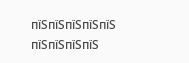пїЅпїЅпїЅпїЅпїЅ пїЅпїЅпїЅпїЅ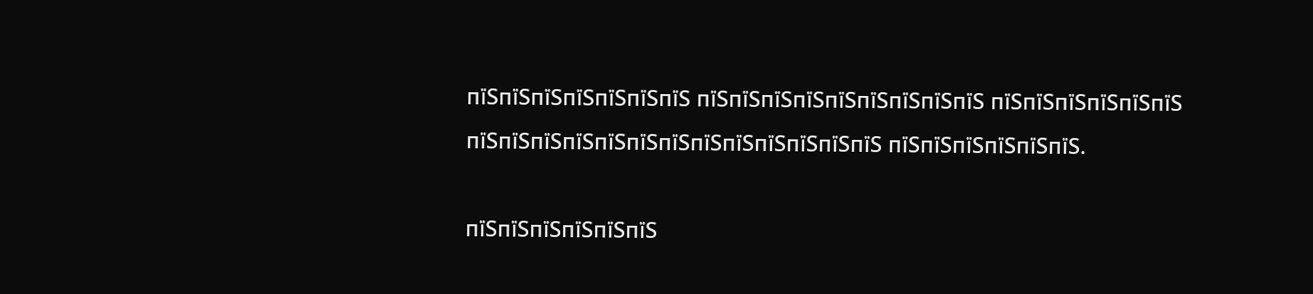пїЅпїЅпїЅпїЅпїЅпїЅпїЅ пїЅпїЅпїЅпїЅпїЅпїЅпїЅпїЅпїЅ пїЅпїЅпїЅпїЅпїЅпїЅ пїЅпїЅпїЅпїЅпїЅпїЅпїЅпїЅпїЅпїЅпїЅпїЅпїЅ пїЅпїЅпїЅпїЅпїЅпїЅ.

пїЅпїЅпїЅпїЅпїЅпїЅ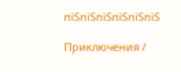пїЅпїЅпїЅпїЅпїЅпїЅ

Приключения /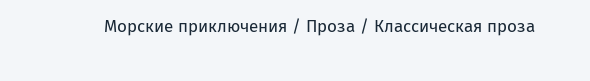Морские приключения / Проза / Классическая проза